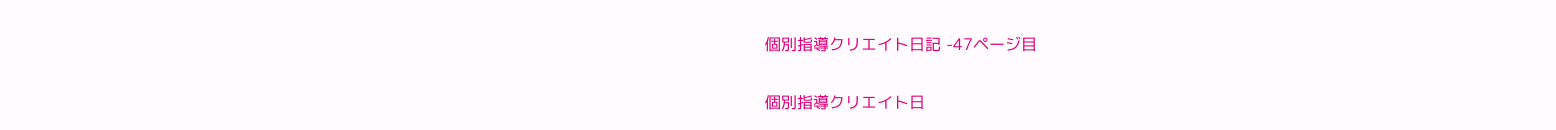個別指導クリエイト日記 -47ページ目

個別指導クリエイト日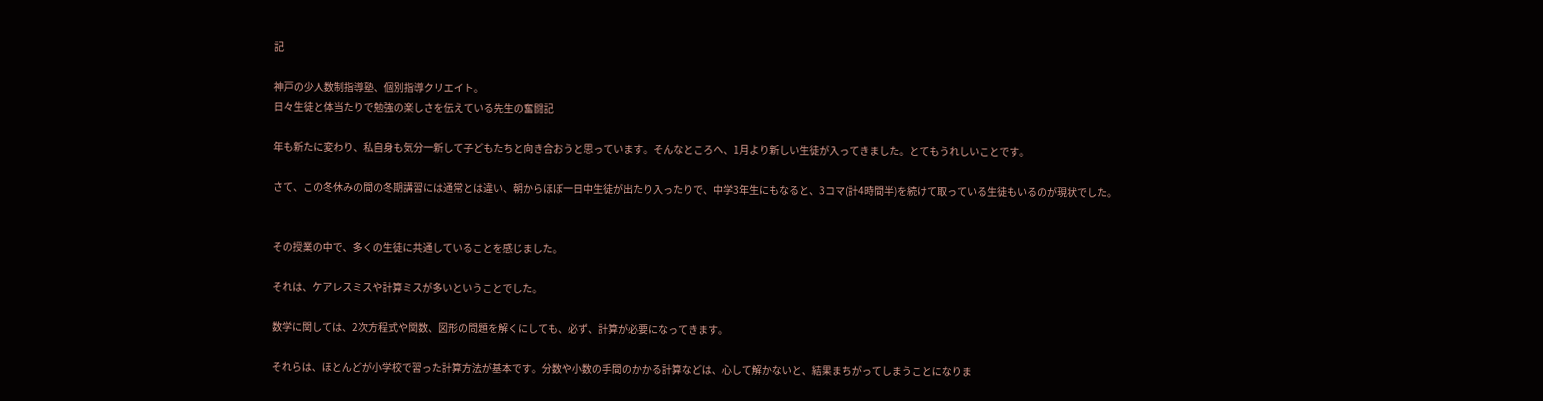記

神戸の少人数制指導塾、個別指導クリエイト。
日々生徒と体当たりで勉強の楽しさを伝えている先生の奮闘記

年も新たに変わり、私自身も気分一新して子どもたちと向き合おうと思っています。そんなところへ、1月より新しい生徒が入ってきました。とてもうれしいことです。

さて、この冬休みの間の冬期講習には通常とは違い、朝からほぼ一日中生徒が出たり入ったりで、中学3年生にもなると、3コマ(計4時間半)を続けて取っている生徒もいるのが現状でした。


その授業の中で、多くの生徒に共通していることを感じました。

それは、ケアレスミスや計算ミスが多いということでした。

数学に関しては、2次方程式や関数、図形の問題を解くにしても、必ず、計算が必要になってきます。

それらは、ほとんどが小学校で習った計算方法が基本です。分数や小数の手間のかかる計算などは、心して解かないと、結果まちがってしまうことになりま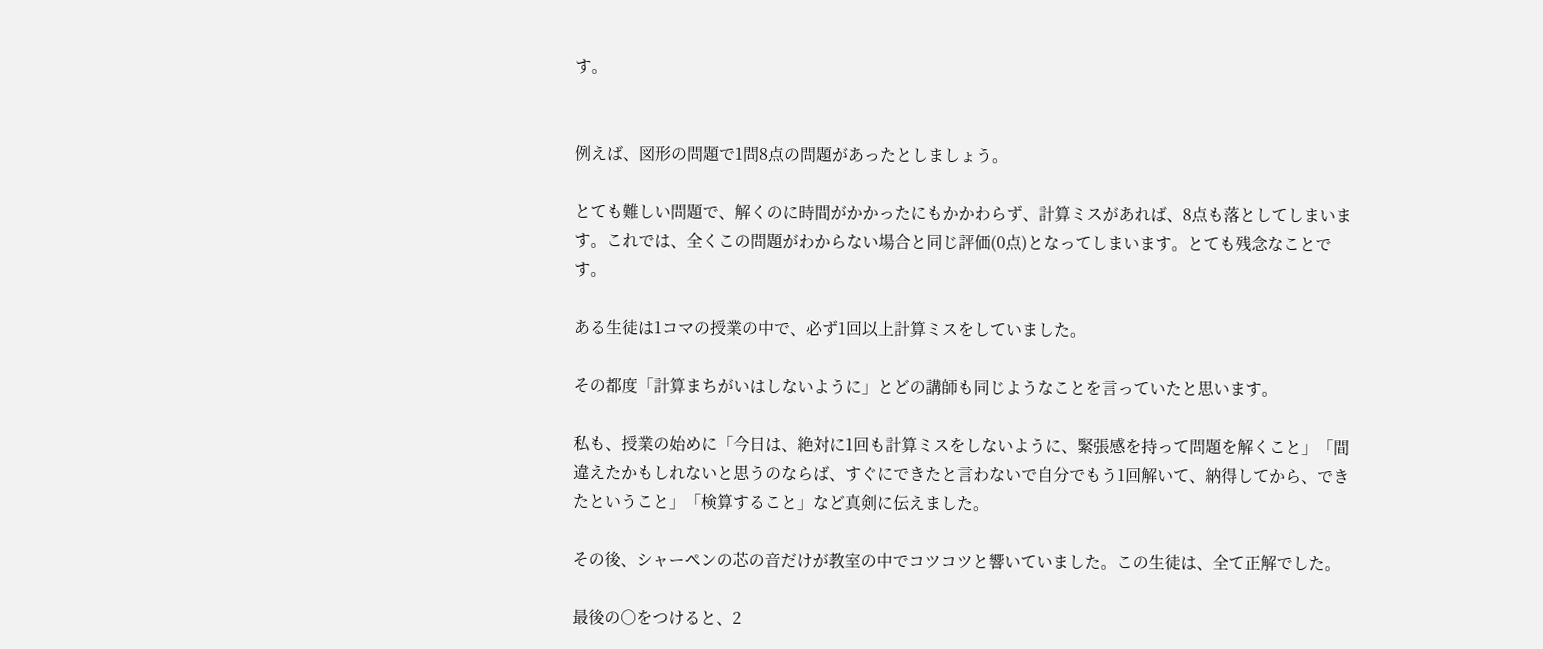す。


例えば、図形の問題で1問8点の問題があったとしましょう。

とても難しい問題で、解くのに時間がかかったにもかかわらず、計算ミスがあれば、8点も落としてしまいます。これでは、全くこの問題がわからない場合と同じ評価(0点)となってしまいます。とても残念なことです。

ある生徒は1コマの授業の中で、必ず1回以上計算ミスをしていました。

その都度「計算まちがいはしないように」とどの講師も同じようなことを言っていたと思います。

私も、授業の始めに「今日は、絶対に1回も計算ミスをしないように、緊張感を持って問題を解くこと」「間違えたかもしれないと思うのならば、すぐにできたと言わないで自分でもう1回解いて、納得してから、できたということ」「検算すること」など真剣に伝えました。

その後、シャーペンの芯の音だけが教室の中でコツコツと響いていました。この生徒は、全て正解でした。

最後の○をつけると、2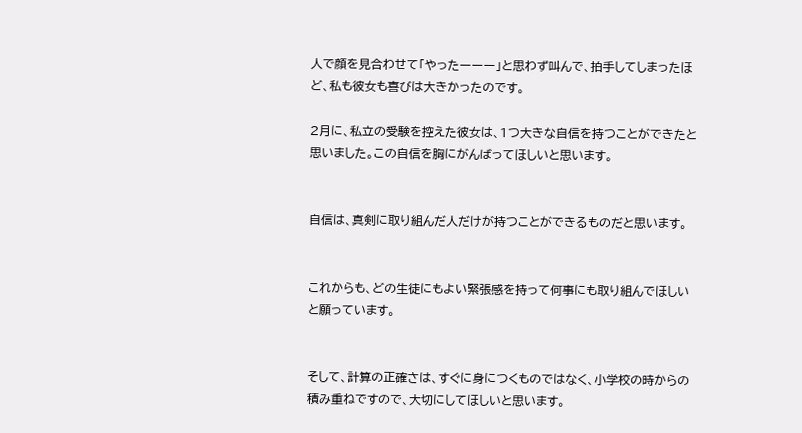人で顔を見合わせて「やったーーー」と思わず叫んで、拍手してしまったほど、私も彼女も喜びは大きかったのです。

2月に、私立の受験を控えた彼女は、1つ大きな自信を持つことができたと思いました。この自信を胸にがんばってほしいと思います。


自信は、真剣に取り組んだ人だけが持つことができるものだと思います。


これからも、どの生徒にもよい緊張感を持って何事にも取り組んでほしいと願っています。


そして、計算の正確さは、すぐに身につくものではなく、小学校の時からの積み重ねですので、大切にしてほしいと思います。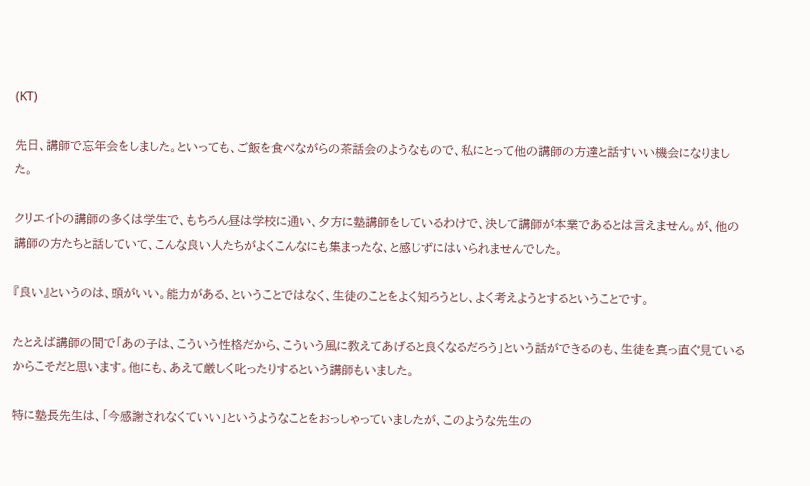(KT)

先日、講師で忘年会をしました。といっても、ご飯を食べながらの茶話会のようなもので、私にとって他の講師の方達と話すいい機会になりました。

クリエイトの講師の多くは学生で、もちろん昼は学校に通い、夕方に塾講師をしているわけで、決して講師が本業であるとは言えません。が、他の講師の方たちと話していて、こんな良い人たちがよくこんなにも集まったな、と感じずにはいられませんでした。

『良い』というのは、頭がいい。能力がある、ということではなく、生徒のことをよく知ろうとし、よく考えようとするということです。

たとえば講師の間で「あの子は、こういう性格だから、こういう風に教えてあげると良くなるだろう」という話ができるのも、生徒を真っ直ぐ見ているからこそだと思います。他にも、あえて厳しく叱ったりするという講師もいました。

特に塾長先生は、「今感謝されなくていい」というようなことをおっしゃっていましたが、このような先生の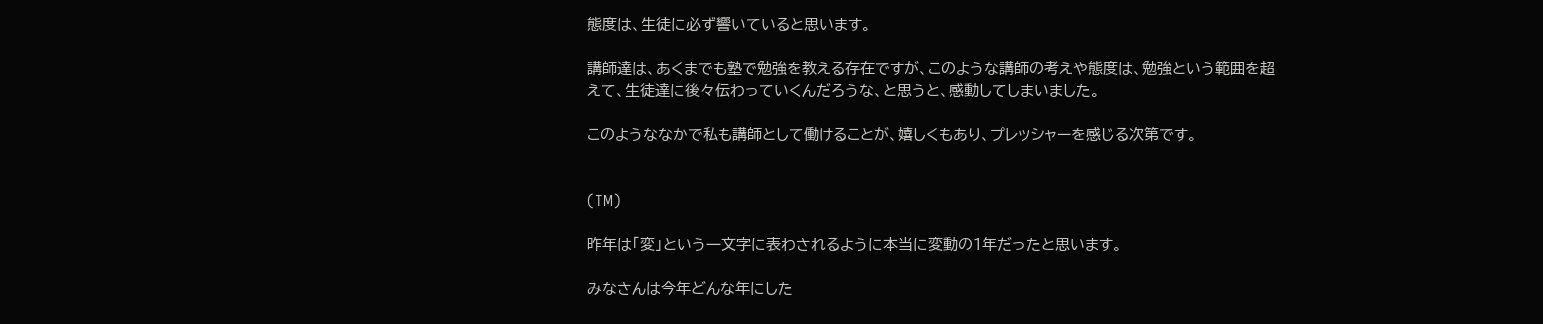態度は、生徒に必ず響いていると思います。

講師達は、あくまでも塾で勉強を教える存在ですが、このような講師の考えや態度は、勉強という範囲を超えて、生徒達に後々伝わっていくんだろうな、と思うと、感動してしまいました。

このようななかで私も講師として働けることが、嬉しくもあり、プレッシャーを感じる次第です。


(TM)

昨年は「変」という一文字に表わされるように本当に変動の1年だったと思います。

みなさんは今年どんな年にした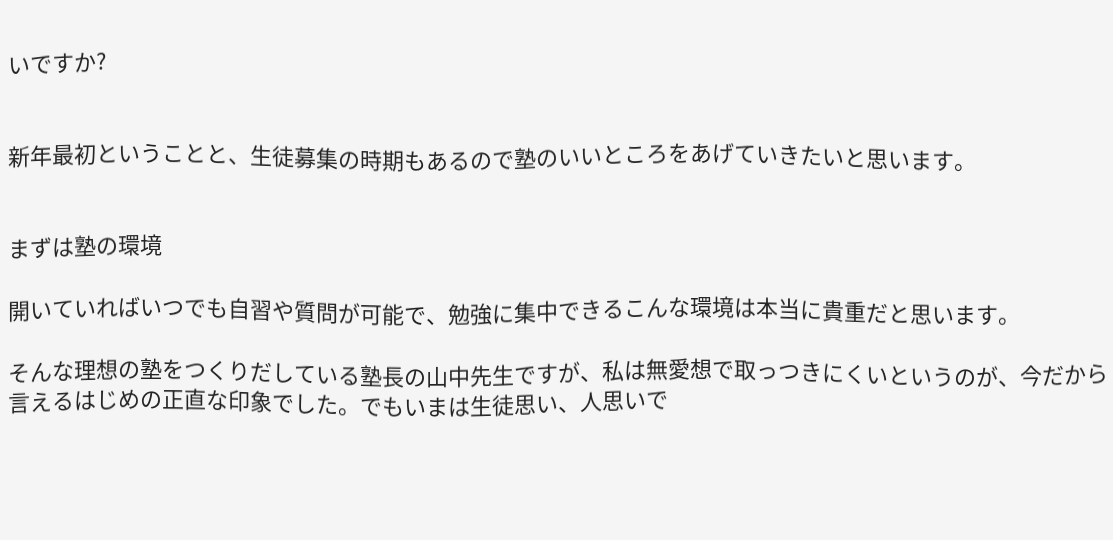いですか?


新年最初ということと、生徒募集の時期もあるので塾のいいところをあげていきたいと思います。


まずは塾の環境

開いていればいつでも自習や質問が可能で、勉強に集中できるこんな環境は本当に貴重だと思います。

そんな理想の塾をつくりだしている塾長の山中先生ですが、私は無愛想で取っつきにくいというのが、今だから言えるはじめの正直な印象でした。でもいまは生徒思い、人思いで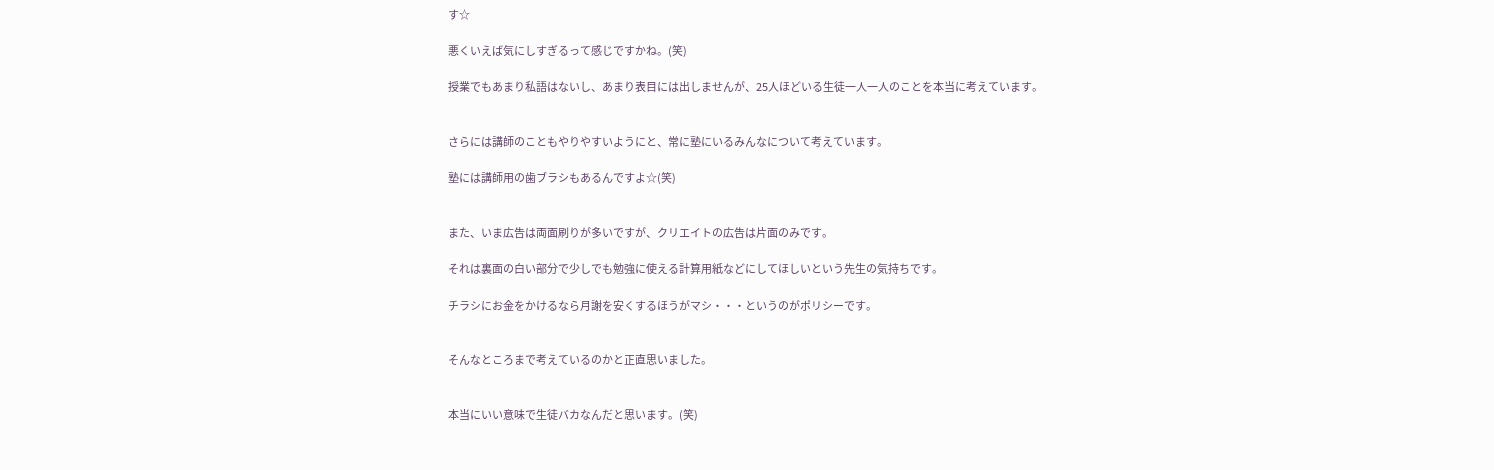す☆

悪くいえば気にしすぎるって感じですかね。(笑)

授業でもあまり私語はないし、あまり表目には出しませんが、25人ほどいる生徒一人一人のことを本当に考えています。


さらには講師のこともやりやすいようにと、常に塾にいるみんなについて考えています。

塾には講師用の歯ブラシもあるんですよ☆(笑)


また、いま広告は両面刷りが多いですが、クリエイトの広告は片面のみです。

それは裏面の白い部分で少しでも勉強に使える計算用紙などにしてほしいという先生の気持ちです。

チラシにお金をかけるなら月謝を安くするほうがマシ・・・というのがポリシーです。


そんなところまで考えているのかと正直思いました。


本当にいい意味で生徒バカなんだと思います。(笑)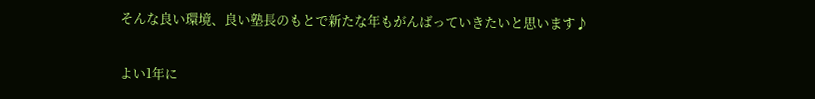そんな良い環境、良い塾長のもとで新たな年もがんばっていきたいと思います♪


よい1年に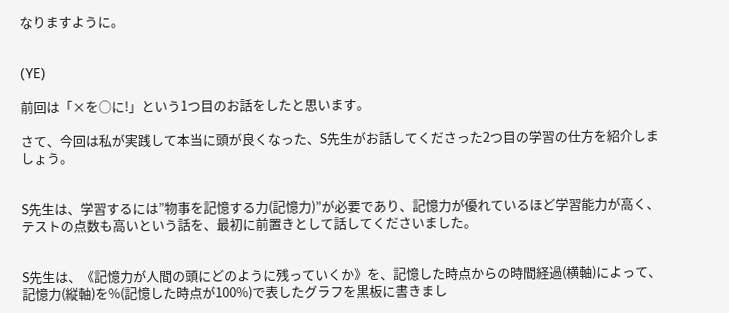なりますように。


(YE)

前回は「×を○に!」という1つ目のお話をしたと思います。

さて、今回は私が実践して本当に頭が良くなった、S先生がお話してくださった2つ目の学習の仕方を紹介しましょう。


S先生は、学習するには”物事を記憶する力(記憶力)”が必要であり、記憶力が優れているほど学習能力が高く、テストの点数も高いという話を、最初に前置きとして話してくださいました。


S先生は、《記憶力が人間の頭にどのように残っていくか》を、記憶した時点からの時間経過(横軸)によって、記憶力(縦軸)を%(記憶した時点が100%)で表したグラフを黒板に書きまし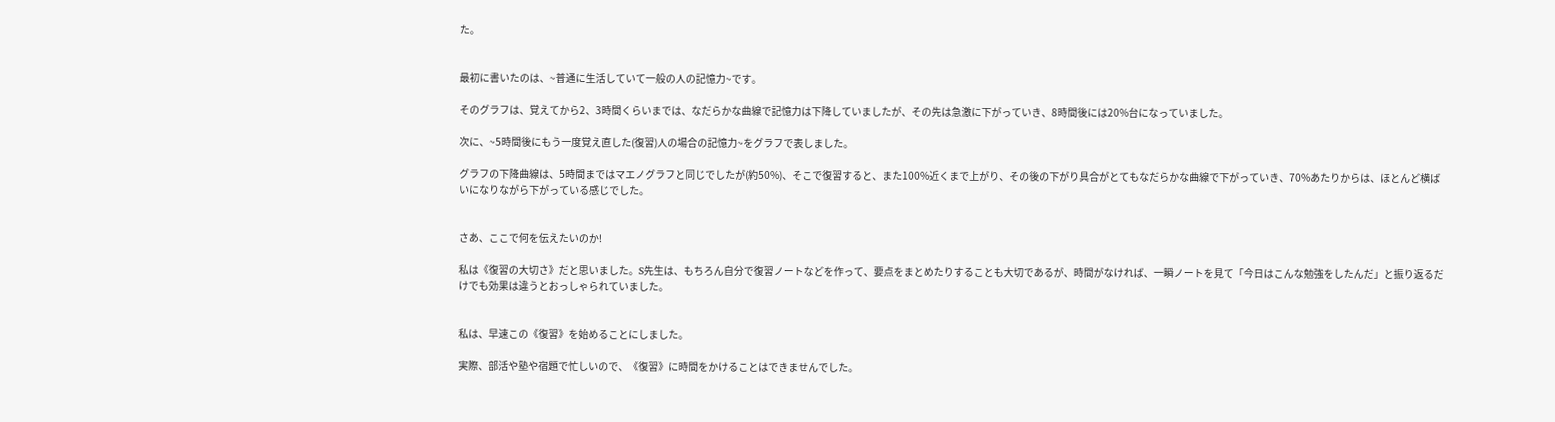た。


最初に書いたのは、~普通に生活していて一般の人の記憶力~です。

そのグラフは、覚えてから2、3時間くらいまでは、なだらかな曲線で記憶力は下降していましたが、その先は急激に下がっていき、8時間後には20%台になっていました。

次に、~5時間後にもう一度覚え直した(復習)人の場合の記憶力~をグラフで表しました。

グラフの下降曲線は、5時間まではマエノグラフと同じでしたが(約50%)、そこで復習すると、また100%近くまで上がり、その後の下がり具合がとてもなだらかな曲線で下がっていき、70%あたりからは、ほとんど横ばいになりながら下がっている感じでした。


さあ、ここで何を伝えたいのか!

私は《復習の大切さ》だと思いました。S先生は、もちろん自分で復習ノートなどを作って、要点をまとめたりすることも大切であるが、時間がなければ、一瞬ノートを見て「今日はこんな勉強をしたんだ」と振り返るだけでも効果は違うとおっしゃられていました。


私は、早速この《復習》を始めることにしました。

実際、部活や塾や宿題で忙しいので、《復習》に時間をかけることはできませんでした。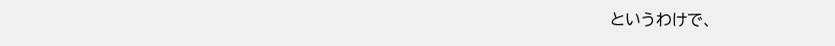というわけで、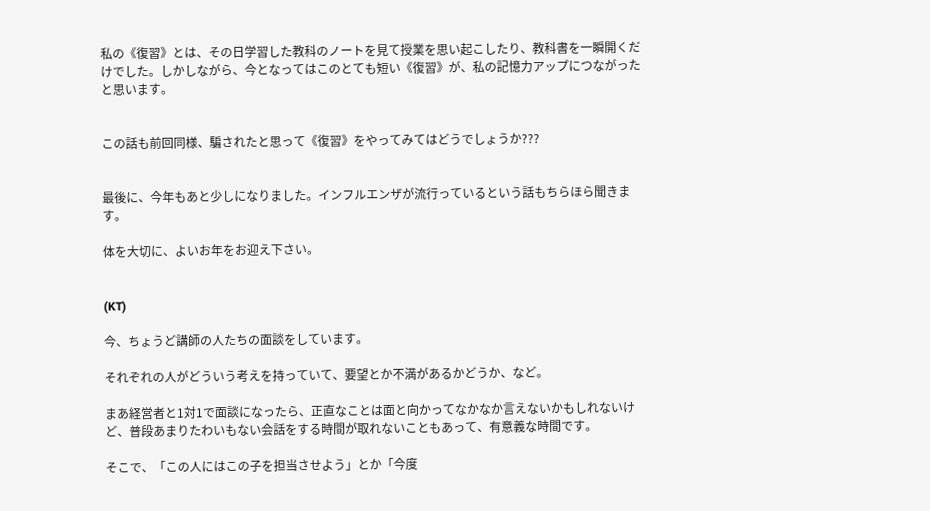私の《復習》とは、その日学習した教科のノートを見て授業を思い起こしたり、教科書を一瞬開くだけでした。しかしながら、今となってはこのとても短い《復習》が、私の記憶力アップにつながったと思います。


この話も前回同様、騙されたと思って《復習》をやってみてはどうでしょうか???


最後に、今年もあと少しになりました。インフルエンザが流行っているという話もちらほら聞きます。

体を大切に、よいお年をお迎え下さい。


(KT)

今、ちょうど講師の人たちの面談をしています。

それぞれの人がどういう考えを持っていて、要望とか不満があるかどうか、など。

まあ経営者と1対1で面談になったら、正直なことは面と向かってなかなか言えないかもしれないけど、普段あまりたわいもない会話をする時間が取れないこともあって、有意義な時間です。

そこで、「この人にはこの子を担当させよう」とか「今度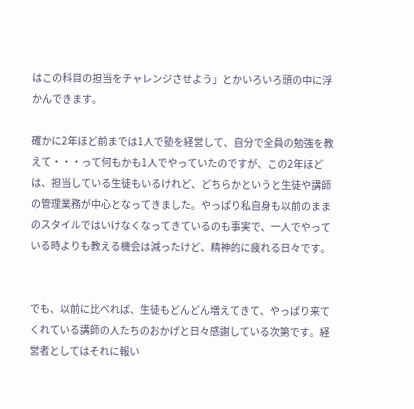はこの科目の担当をチャレンジさせよう」とかいろいろ頭の中に浮かんできます。

確かに2年ほど前までは1人で塾を経営して、自分で全員の勉強を教えて・・・って何もかも1人でやっていたのですが、この2年ほどは、担当している生徒もいるけれど、どちらかというと生徒や講師の管理業務が中心となってきました。やっぱり私自身も以前のままのスタイルではいけなくなってきているのも事実で、一人でやっている時よりも教える機会は減ったけど、精神的に疲れる日々です。


でも、以前に比べれば、生徒もどんどん増えてきて、やっぱり来てくれている講師の人たちのおかげと日々感謝している次第です。経営者としてはそれに報い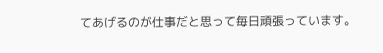てあげるのが仕事だと思って毎日頑張っています。